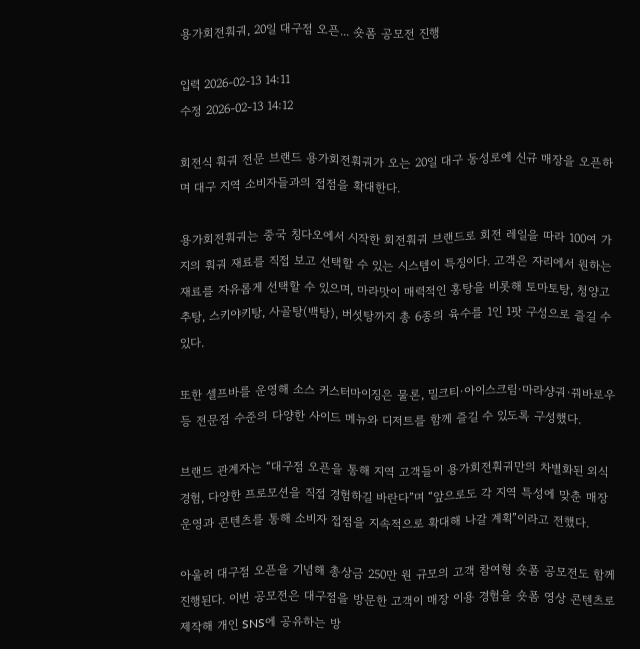용가회전훠궈, 20일 대구점 오픈... 숏폼 공모전 진행

입력 2026-02-13 14:11
수정 2026-02-13 14:12

회전식 훠궈 전문 브랜드 용가회전훠궈가 오는 20일 대구 동성로에 신규 매장을 오픈하며 대구 지역 소비자들과의 접점을 확대한다.

용가회전훠궈는 중국 칭다오에서 시작한 회전훠궈 브랜드로 회전 레일을 따라 100여 가지의 훠궈 재료를 직접 보고 선택할 수 있는 시스템이 특징이다. 고객은 자리에서 원하는 재료를 자유롭게 선택할 수 있으며, 마라맛이 매력적인 홍탕을 비롯해 토마토탕, 청양고추탕, 스키야키탕, 사골탕(백탕), 버섯탕까지 총 6종의 육수를 1인 1팟 구성으로 즐길 수 있다.

또한 셀프바를 운영해 소스 커스터마이징은 물론, 밀크티·아이스크림·마라샹궈·꿔바로우 등 전문점 수준의 다양한 사이드 메뉴와 디저트를 함께 즐길 수 있도록 구성했다.

브랜드 관계자는 “대구점 오픈을 통해 지역 고객들이 용가회전훠궈만의 차별화된 외식 경험, 다양한 프로모션을 직접 경험하길 바란다”며 “앞으로도 각 지역 특성에 맞춘 매장 운영과 콘텐츠를 통해 소비자 접점을 지속적으로 확대해 나갈 계획”이라고 전했다.

아울러 대구점 오픈을 기념해 총상금 250만 원 규모의 고객 참여형 숏폼 공모전도 함께 진행된다. 이번 공모전은 대구점을 방문한 고객이 매장 이용 경험을 숏폼 영상 콘텐츠로 제작해 개인 SNS에 공유하는 방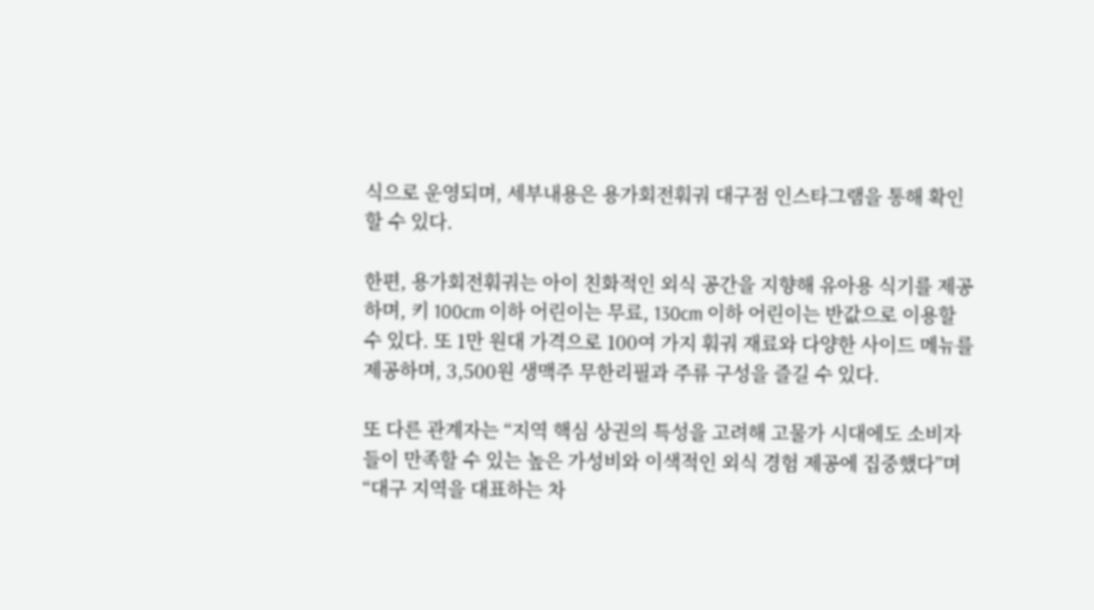식으로 운영되며, 세부내용은 용가회전훠궈 대구점 인스타그램을 통해 확인할 수 있다.

한편, 용가회전훠궈는 아이 친화적인 외식 공간을 지향해 유아용 식기를 제공하며, 키 100cm 이하 어린이는 무료, 130cm 이하 어린이는 반값으로 이용할 수 있다. 또 1만 원대 가격으로 100여 가지 훠궈 재료와 다양한 사이드 메뉴를 제공하며, 3,500원 생맥주 무한리필과 주류 구성을 즐길 수 있다.

또 다른 관계자는 “지역 핵심 상권의 특성을 고려해 고물가 시대에도 소비자들이 만족할 수 있는 높은 가성비와 이색적인 외식 경험 제공에 집중했다”며 “대구 지역을 대표하는 차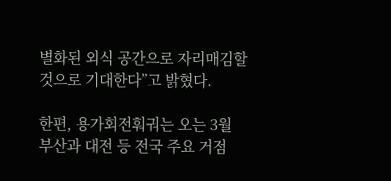별화된 외식 공간으로 자리매김할 것으로 기대한다”고 밝혔다.

한편, 용가회전훠궈는 오는 3월 부산과 대전 등 전국 주요 거점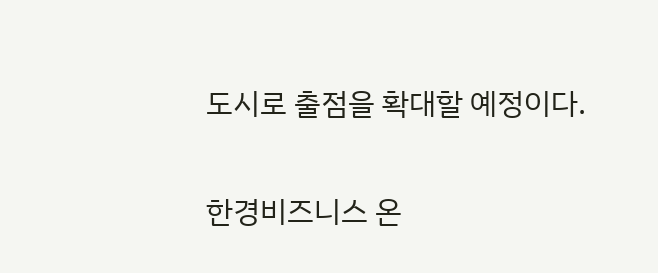도시로 출점을 확대할 예정이다.

한경비즈니스 온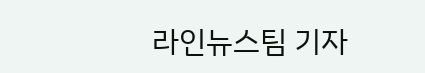라인뉴스팀 기자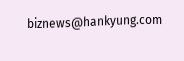biznews@hankyung.com